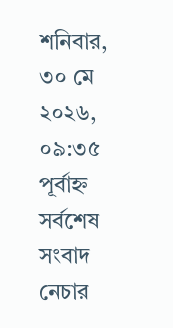শনিবার, ৩০ মে ২০২৬, ০৯:৩৫ পূর্বাহ্ন
সর্বশেষ সংবাদ
নেচার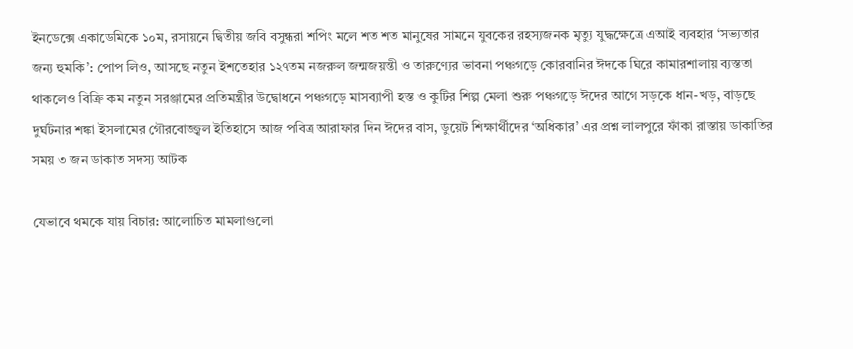ইনডেক্সে একাডেমিকে ১০ম, রসায়নে দ্বিতীয় জবি বসুন্ধরা শপিং মলে শত শত মানুষের সামনে যুবকের রহস্যজনক মৃত্যু যুদ্ধক্ষেত্রে এআই ব্যবহার ‘সভ্যতার জন্য হুমকি’: পোপ লিও, আসছে নতুন ইশতেহার ১২৭তম নজরুল জন্মজয়ন্তী ও তারুণ্যের ভাবনা পঞ্চগড়ে কোরবানির ঈদকে ঘিরে কামারশালায় ব্যস্ততা থাকলেও বিক্রি কম নতুন সরঞ্জামের প্রতিমন্ত্রীর উদ্বোধনে পঞ্চগড়ে মাসব্যাপী হস্ত ও কুটির শিল্প মেলা শুরু পঞ্চগড়ে ঈদের আগে সড়কে ধান-খড়, বাড়ছে দুর্ঘটনার শঙ্কা ইসলামের গৌরবোজ্জ্বল ইতিহাসে আজ পবিত্র আরাফার দিন ঈদের বাস, ডুয়েট শিক্ষার্থীদের ‘অধিকার’ এর প্রশ্ন লালপুরে ফাঁকা রাস্তায় ডাকাতির সময় ৩ জন ডাকাত সদস্য আটক

যেভাবে থমকে যায় বিচার: আলোচিত মামলাগুলো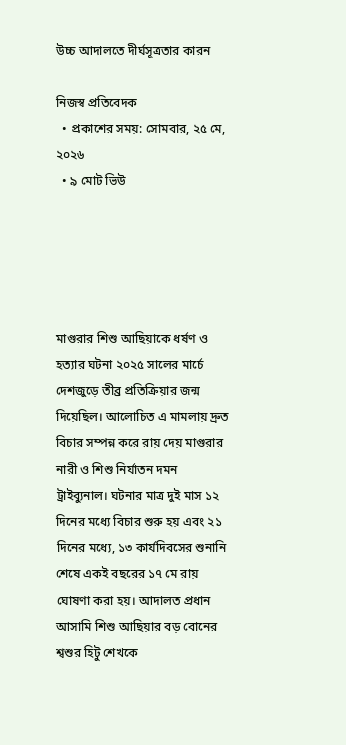উচ্চ আদালতে দীর্ঘসূত্রতার কারন

নিজস্ব প্রতিবেদক
  • প্রকাশের সময়: সোমবার, ২৫ মে, ২০২৬
  • ৯ মোট ভিউ





মাগুরার শিশু আছিয়াকে ধর্ষণ ও হত্যার ঘটনা ২০২৫ সালের মার্চে দেশজুড়ে তীব্র প্রতিক্রিয়ার জন্ম দিয়েছিল। আলোচিত এ মামলায় দ্রুত বিচার সম্পন্ন করে রায় দেয় মাগুরার নারী ও শিশু নির্যাতন দমন ট্রাইব্যুনাল। ঘটনার মাত্র দুই মাস ১২ দিনের মধ্যে বিচার শুরু হয় এবং ২১ দিনের মধ্যে, ১৩ কার্যদিবসের শুনানি শেষে একই বছরের ১৭ মে রায় ঘোষণা করা হয়। আদালত প্রধান আসামি শিশু আছিয়ার বড় বোনের শ্বশুর হিটু শেখকে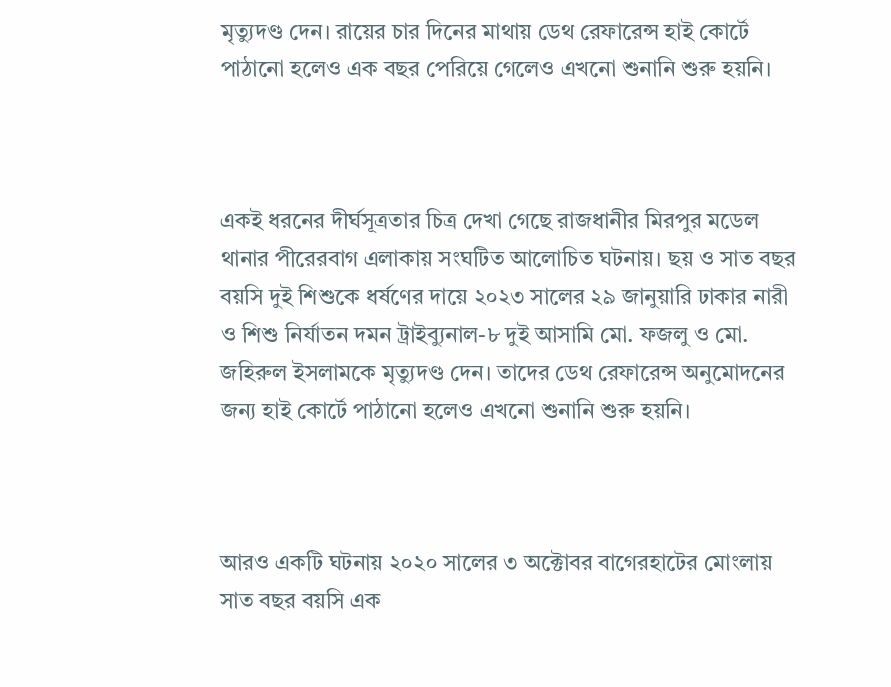মৃত্যুদণ্ড দেন। রায়ের চার দিনের মাথায় ডেথ রেফারেন্স হাই কোর্টে পাঠানো হলেও এক বছর পেরিয়ে গেলেও এখনো শুনানি শুরু হয়নি।



একই ধরনের দীর্ঘসূত্রতার চিত্র দেখা গেছে রাজধানীর মিরপুর মডেল থানার পীরেরবাগ এলাকায় সংঘটিত আলোচিত ঘটনায়। ছয় ও সাত বছর বয়সি দুই শিশুকে ধর্ষণের দায়ে ২০২৩ সালের ২৯ জানুয়ারি ঢাকার নারী ও শিশু নির্যাতন দমন ট্রাইব্যুনাল-৮ দুই আসামি মো. ফজলু ও মো. জহিরুল ইসলামকে মৃত্যুদণ্ড দেন। তাদের ডেথ রেফারেন্স অনুমোদনের জন্য হাই কোর্টে পাঠানো হলেও এখনো শুনানি শুরু হয়নি।



আরও একটি ঘটনায় ২০২০ সালের ৩ অক্টোবর বাগেরহাটের মোংলায় সাত বছর বয়সি এক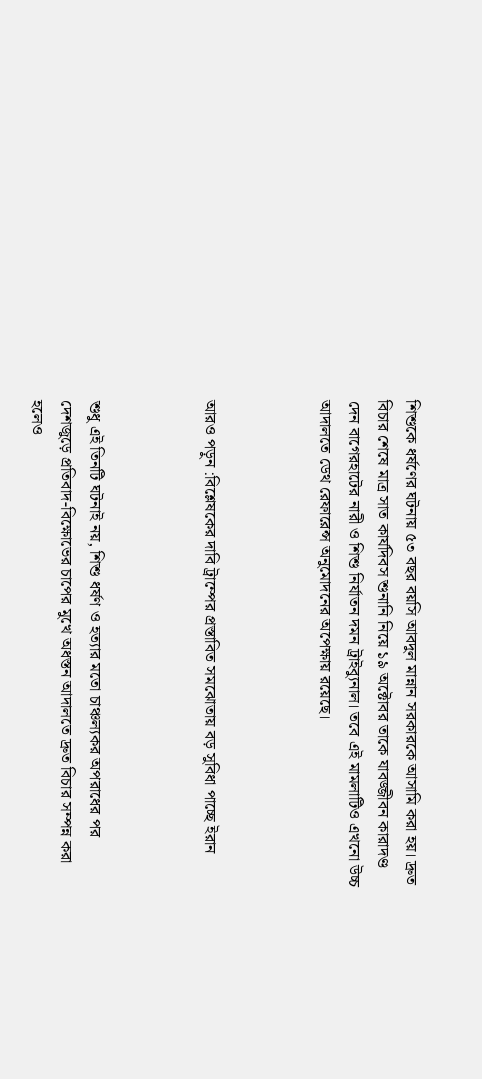শিশুকে ধর্ষণের ঘটনায় ৫৩ বছর বয়সি আবদুল মান্নান সরকারকে আসামি করা হয়। দ্রুত বিচার শেষে মাত্র সাত কার্যদিবস শুনানি নিয়ে ১৯ অক্টোবর তাকে যাবজ্জীবন কারাদণ্ড দেন বাগেরহাটের নারী ও শিশু নির্যাতন দমন ট্রাইব্যুনাল। তবে এই মামলাটিও এখনো উচ্চ আদালতে ডেথ রেফারেন্স অনুমোদনের অপেক্ষায় রয়েছে।



আরও পড়ুন :বিশ্লেষকের দাবি ট্রাম্পের প্রস্তাবিত সমঝোতায় বড় সুবিধা পাচ্ছে ইরান



শুধু এই তিনটি ঘটনাই নয়, শিশু ধর্ষণ ও হত্যার মতো চাঞ্চল্যকর অপরাধের পর দেশজুড়ে প্রতিবাদ-বিক্ষোভের চাপের মুখে অধস্তন আদালতে দ্রুত বিচার সম্পন্ন করা হলেও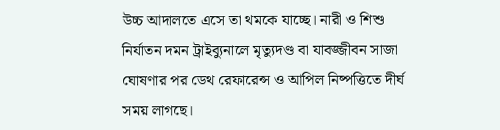উচ্চ আদালতে এসে তা থমকে যাচ্ছে। নারী ও শিশু নির্যাতন দমন ট্রাইব্যুনালে মৃত্যুদণ্ড বা যাবজ্জীবন সাজা ঘোষণার পর ডেথ রেফারেন্স ও আপিল নিষ্পত্তিতে দীর্ঘ সময় লাগছে।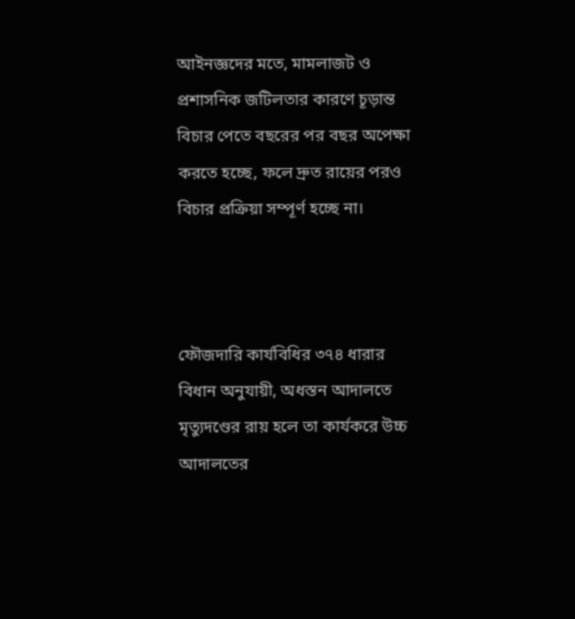আইনজ্ঞদের মতে, মামলাজট ও প্রশাসনিক জটিলতার কারণে চূড়ান্ত বিচার পেতে বছরের পর বছর অপেক্ষা করতে হচ্ছে, ফলে দ্রুত রায়ের পরও বিচার প্রক্রিয়া সম্পূর্ণ হচ্ছে না।



ফৌজদারি কার্যবিধির ৩৭৪ ধারার বিধান অনুযায়ী, অধস্তন আদালতে মৃত্যুদণ্ডের রায় হলে তা কার্যকরে উচ্চ আদালতের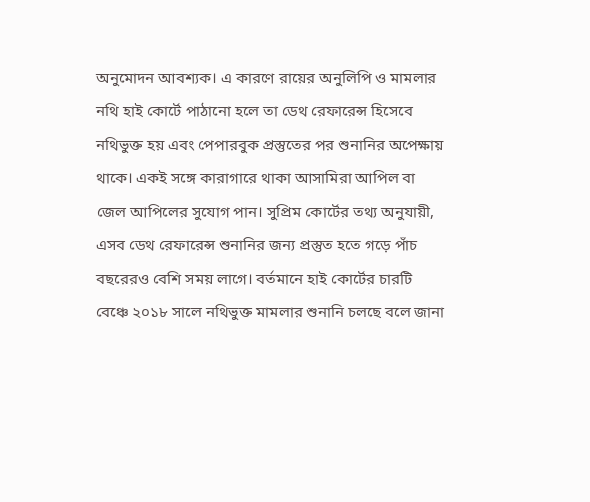অনুমোদন আবশ্যক। এ কারণে রায়ের অনুলিপি ও মামলার নথি হাই কোর্টে পাঠানো হলে তা ডেথ রেফারেন্স হিসেবে নথিভুক্ত হয় এবং পেপারবুক প্রস্তুতের পর শুনানির অপেক্ষায় থাকে। একই সঙ্গে কারাগারে থাকা আসামিরা আপিল বা জেল আপিলের সুযোগ পান। সুপ্রিম কোর্টের তথ্য অনুযায়ী, এসব ডেথ রেফারেন্স শুনানির জন্য প্রস্তুত হতে গড়ে পাঁচ বছরেরও বেশি সময় লাগে। বর্তমানে হাই কোর্টের চারটি বেঞ্চে ২০১৮ সালে নথিভুক্ত মামলার শুনানি চলছে বলে জানা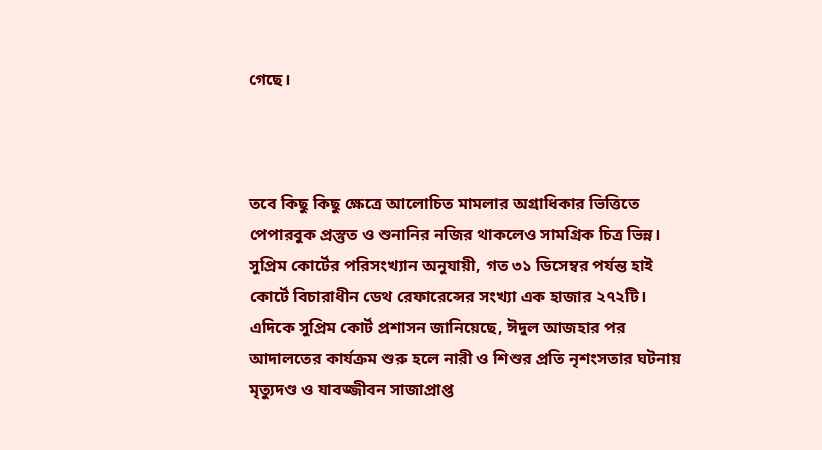গেছে।



তবে কিছু কিছু ক্ষেত্রে আলোচিত মামলার অগ্রাধিকার ভিত্তিতে পেপারবুক প্রস্তুত ও শুনানির নজির থাকলেও সামগ্রিক চিত্র ভিন্ন। সুপ্রিম কোর্টের পরিসংখ্যান অনুযায়ী, গত ৩১ ডিসেম্বর পর্যন্ত হাই কোর্টে বিচারাধীন ডেথ রেফারেন্সের সংখ্যা এক হাজার ২৭২টি। এদিকে সুপ্রিম কোর্ট প্রশাসন জানিয়েছে, ঈদুল আজহার পর আদালতের কার্যক্রম শুরু হলে নারী ও শিশুর প্রতি নৃশংসতার ঘটনায় মৃত্যুদণ্ড ও যাবজ্জীবন সাজাপ্রাপ্ত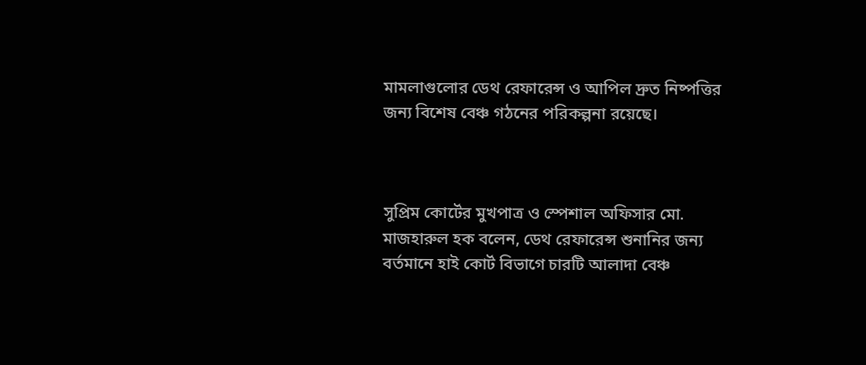মামলাগুলোর ডেথ রেফারেন্স ও আপিল দ্রুত নিষ্পত্তির জন্য বিশেষ বেঞ্চ গঠনের পরিকল্পনা রয়েছে।



সুপ্রিম কোর্টের মুখপাত্র ও স্পেশাল অফিসার মো. মাজহারুল হক বলেন, ডেথ রেফারেন্স শুনানির জন্য বর্তমানে হাই কোর্ট বিভাগে চারটি আলাদা বেঞ্চ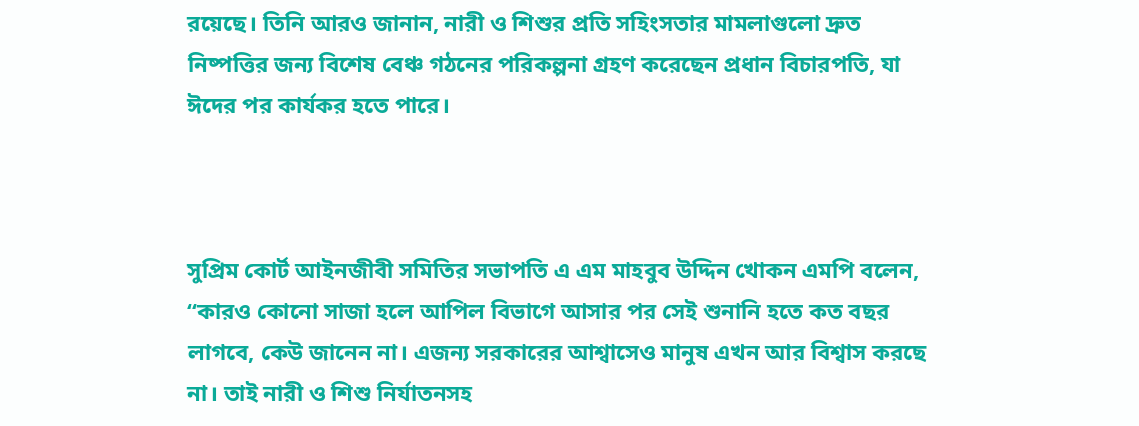রয়েছে। তিনি আরও জানান, নারী ও শিশুর প্রতি সহিংসতার মামলাগুলো দ্রুত নিষ্পত্তির জন্য বিশেষ বেঞ্চ গঠনের পরিকল্পনা গ্রহণ করেছেন প্রধান বিচারপতি, যা ঈদের পর কার্যকর হতে পারে।



সুপ্রিম কোর্ট আইনজীবী সমিতির সভাপতি এ এম মাহবুব উদ্দিন খোকন এমপি বলেন, “কারও কোনো সাজা হলে আপিল বিভাগে আসার পর সেই শুনানি হতে কত বছর লাগবে, কেউ জানেন না। এজন্য সরকারের আশ্বাসেও মানুষ এখন আর বিশ্বাস করছে না। তাই নারী ও শিশু নির্যাতনসহ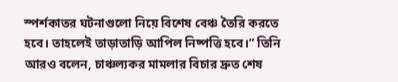স্পর্শকাতর ঘটনাগুলো নিয়ে বিশেষ বেঞ্চ তৈরি করতে হবে। তাহলেই তাড়াতাড়ি আপিল নিষ্পত্তি হবে।” তিনি আরও বলেন, চাঞ্চল্যকর মামলার বিচার দ্রুত শেষ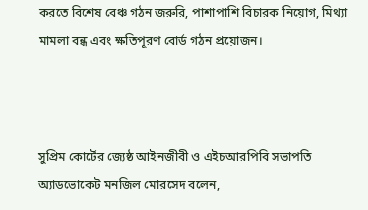করতে বিশেষ বেঞ্চ গঠন জরুরি, পাশাপাশি বিচারক নিয়োগ, মিথ্যা মামলা বন্ধ এবং ক্ষতিপূরণ বোর্ড গঠন প্রয়োজন।



সুপ্রিম কোর্টের জ্যেষ্ঠ আইনজীবী ও এইচআরপিবি সভাপতি অ্যাডভোকেট মনজিল মোরসেদ বলেন,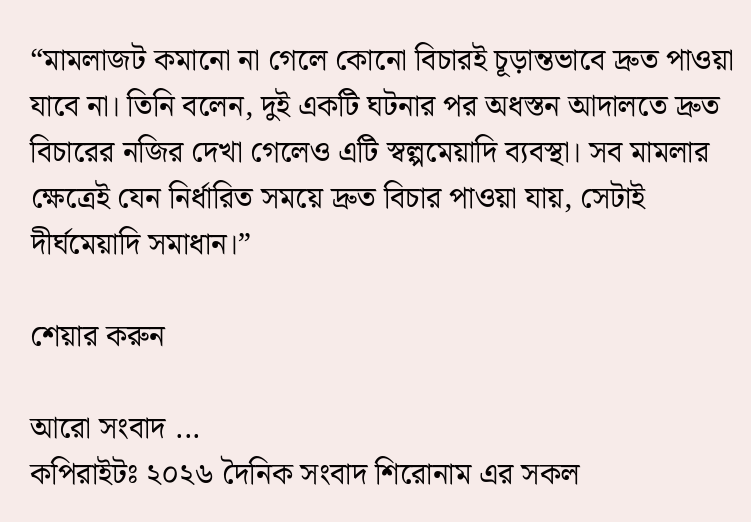“মামলাজট কমানো না গেলে কোনো বিচারই চূড়ান্তভাবে দ্রুত পাওয়া যাবে না। তিনি বলেন, দুই একটি ঘটনার পর অধস্তন আদালতে দ্রুত বিচারের নজির দেখা গেলেও এটি স্বল্পমেয়াদি ব্যবস্থা। সব মামলার ক্ষেত্রেই যেন নির্ধারিত সময়ে দ্রুত বিচার পাওয়া যায়, সেটাই দীর্ঘমেয়াদি সমাধান।”

শেয়ার করুন

আরো সংবাদ ...
কপিরাইটঃ ২০২৬ দৈনিক সংবাদ শিরোনাম এর সকল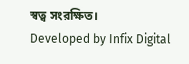স্বত্ব সংরক্ষিত।
Developed by Infix Digital